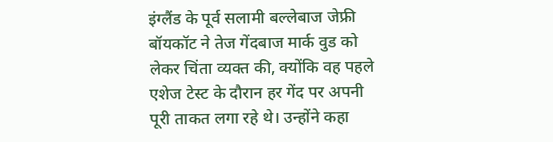इंग्लैंड के पूर्व सलामी बल्लेबाज जेफ्री बॉयकॉट ने तेज गेंदबाज मार्क वुड को लेकर चिंता व्यक्त की, क्योंकि वह पहले एशेज टेस्ट के दौरान हर गेंद पर अपनी पूरी ताकत लगा रहे थे। उन्होंने कहा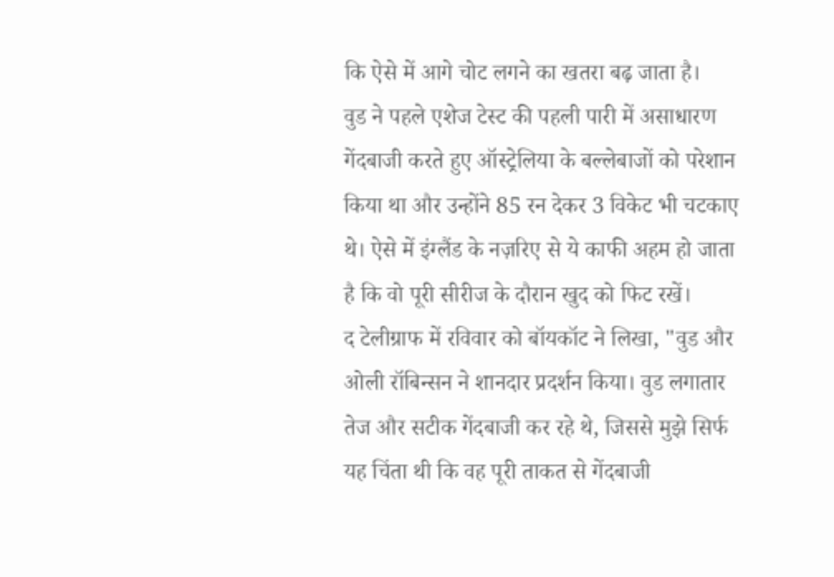कि ऐसे में आगे चोट लगने का खतरा बढ़ जाता है।
वुड ने पहले एशेज टेस्ट की पहली पारी में असाधारण गेंदबाजी करते हुए ऑस्ट्रेलिया के बल्लेबाजों को परेशान किया था और उन्होंने 85 रन देकर 3 विकेट भी चटकाए थे। ऐसे में इंग्लैंड के नज़रिए से ये काफी अहम हो जाता है कि वो पूरी सीरीज के दौरान खुद को फिट रखें।
द टेलीग्राफ में रविवार को बॉयकॉट ने लिखा, "वुड और ओली रॉबिन्सन ने शानदार प्रदर्शन किया। वुड लगातार तेज और सटीक गेंदबाजी कर रहे थे, जिससे मुझे सिर्फ यह चिंता थी कि वह पूरी ताकत से गेंदबाजी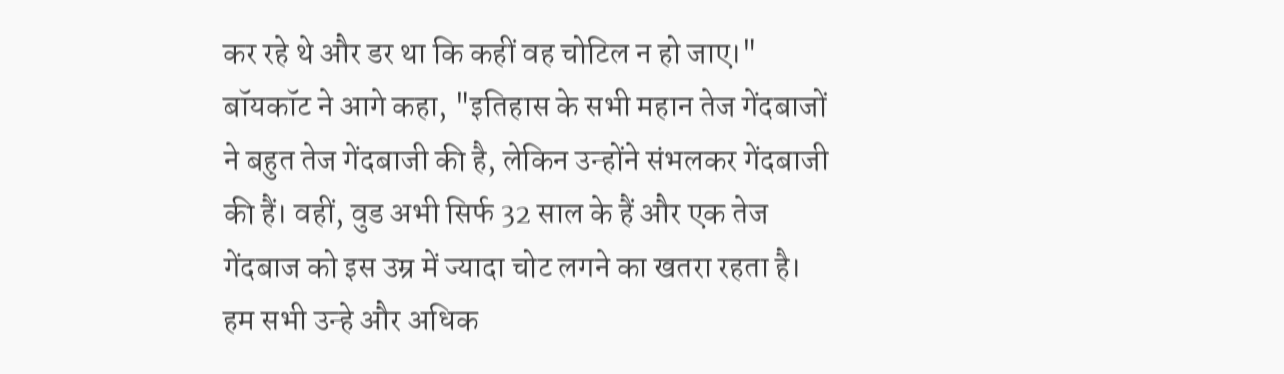कर रहे थे और डर था कि कहीं वह चोटिल न हो जाए।"
बॉयकॉट ने आगे कहा, "इतिहास के सभी महान तेज गेंदबाजों ने बहुत तेज गेंदबाजी की है, लेकिन उन्होंने संभलकर गेंदबाजी की हैं। वहीं, वुड अभी सिर्फ 32 साल के हैं और एक तेज गेंदबाज को इस उम्र में ज्यादा चोट लगने का खतरा रहता है। हम सभी उन्हे और अधिक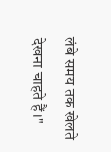लंबे समय तक खेलते देखना चाहते हैं।"